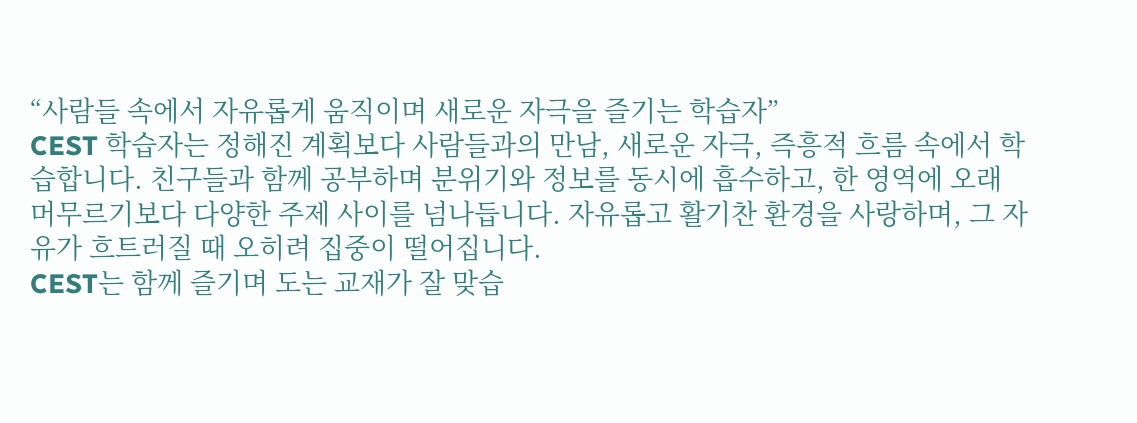“사람들 속에서 자유롭게 움직이며 새로운 자극을 즐기는 학습자”
CEST 학습자는 정해진 계획보다 사람들과의 만남, 새로운 자극, 즉흥적 흐름 속에서 학습합니다. 친구들과 함께 공부하며 분위기와 정보를 동시에 흡수하고, 한 영역에 오래 머무르기보다 다양한 주제 사이를 넘나듭니다. 자유롭고 활기찬 환경을 사랑하며, 그 자유가 흐트러질 때 오히려 집중이 떨어집니다.
CEST는 함께 즐기며 도는 교재가 잘 맞습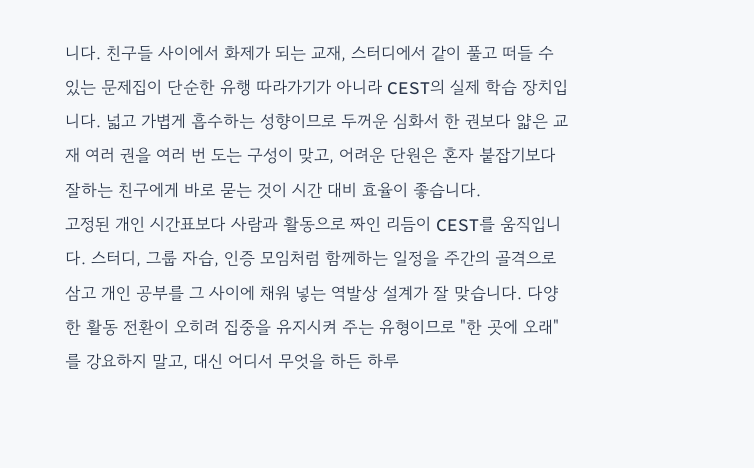니다. 친구들 사이에서 화제가 되는 교재, 스터디에서 같이 풀고 떠들 수 있는 문제집이 단순한 유행 따라가기가 아니라 CEST의 실제 학습 장치입니다. 넓고 가볍게 흡수하는 성향이므로 두꺼운 심화서 한 권보다 얇은 교재 여러 권을 여러 번 도는 구성이 맞고, 어려운 단원은 혼자 붙잡기보다 잘하는 친구에게 바로 묻는 것이 시간 대비 효율이 좋습니다.
고정된 개인 시간표보다 사람과 활동으로 짜인 리듬이 CEST를 움직입니다. 스터디, 그룹 자습, 인증 모임처럼 함께하는 일정을 주간의 골격으로 삼고 개인 공부를 그 사이에 채워 넣는 역발상 설계가 잘 맞습니다. 다양한 활동 전환이 오히려 집중을 유지시켜 주는 유형이므로 "한 곳에 오래"를 강요하지 말고, 대신 어디서 무엇을 하든 하루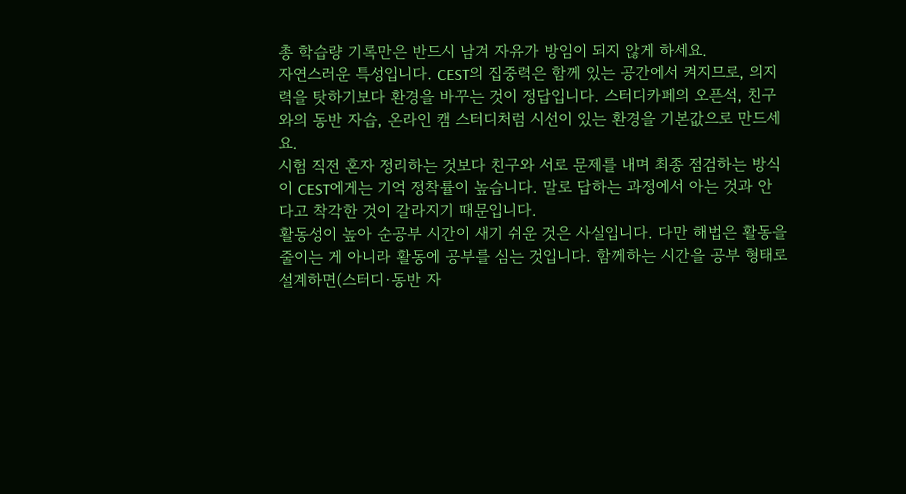총 학습량 기록만은 반드시 남겨 자유가 방임이 되지 않게 하세요.
자연스러운 특성입니다. CEST의 집중력은 함께 있는 공간에서 켜지므로, 의지력을 탓하기보다 환경을 바꾸는 것이 정답입니다. 스터디카페의 오픈석, 친구와의 동반 자습, 온라인 캠 스터디처럼 시선이 있는 환경을 기본값으로 만드세요.
시험 직전 혼자 정리하는 것보다 친구와 서로 문제를 내며 최종 점검하는 방식이 CEST에게는 기억 정착률이 높습니다. 말로 답하는 과정에서 아는 것과 안다고 착각한 것이 갈라지기 때문입니다.
활동성이 높아 순공부 시간이 새기 쉬운 것은 사실입니다. 다만 해법은 활동을 줄이는 게 아니라 활동에 공부를 심는 것입니다. 함께하는 시간을 공부 형태로 설계하면(스터디·동반 자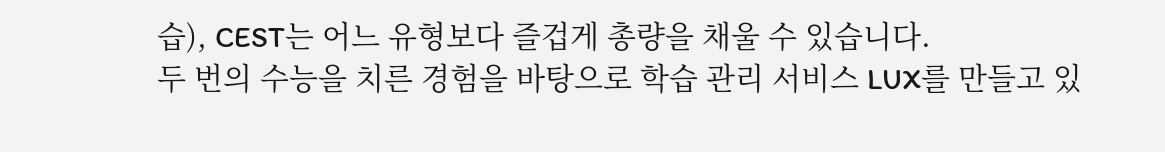습), CEST는 어느 유형보다 즐겁게 총량을 채울 수 있습니다.
두 번의 수능을 치른 경험을 바탕으로 학습 관리 서비스 LUX를 만들고 있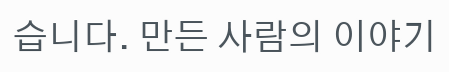습니다. 만든 사람의 이야기